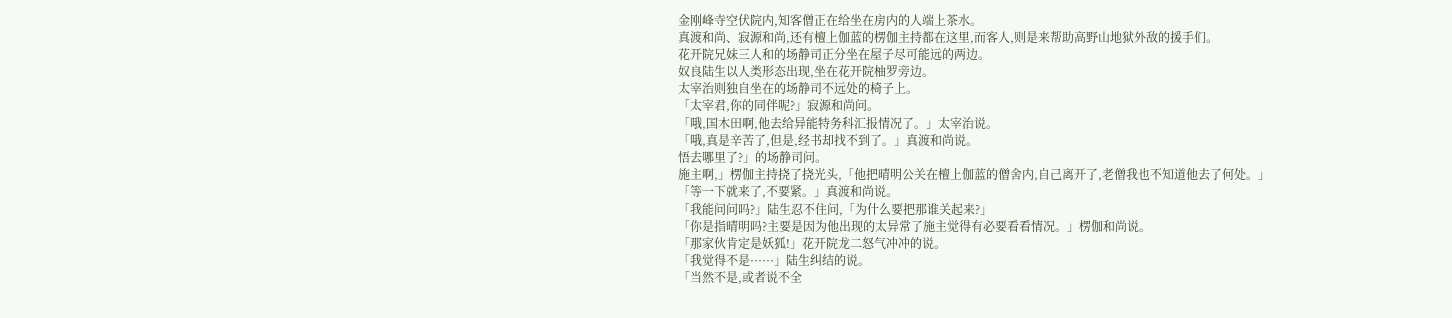金刚峰寺空伏院内,知客僧正在给坐在房内的人端上茶水。
真渡和尚、寂源和尚,还有檀上伽蓝的楞伽主持都在这里,而客人,则是来帮助高野山地狱外敌的援手们。
花开院兄妹三人和的场静司正分坐在屋子尽可能远的两边。
奴良陆生以人类形态出现,坐在花开院柚罗旁边。
太宰治则独自坐在的场静司不远处的椅子上。
「太宰君,你的同伴呢?」寂源和尚问。
「哦,国木田啊,他去给异能特务科汇报情况了。」太宰治说。
「哦,真是辛苦了,但是,经书却找不到了。」真渡和尚说。
悟去哪里了?」的场静司问。
施主啊,」楞伽主持挠了挠光头,「他把晴明公关在檀上伽蓝的僧舍内,自己离开了,老僧我也不知道他去了何处。」
「等一下就来了,不要紧。」真渡和尚说。
「我能问问吗?」陆生忍不住问,「为什么要把那谁关起来?」
「你是指晴明吗?主要是因为他出现的太异常了施主觉得有必要看看情况。」楞伽和尚说。
「那家伙肯定是妖狐!」花开院龙二怒气冲冲的说。
「我觉得不是······」陆生纠结的说。
「当然不是,或者说不全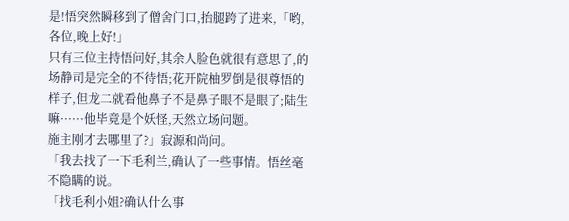是!悟突然瞬移到了僧舍门口,抬腿跨了进来,「哟,各位,晚上好!」
只有三位主持悟问好,其余人脸色就很有意思了,的场静司是完全的不待悟;花开院柚罗倒是很尊悟的样子,但龙二就看他鼻子不是鼻子眼不是眼了;陆生嘛······他毕竟是个妖怪,天然立场问题。
施主刚才去哪里了?」寂源和尚问。
「我去找了一下毛利兰,确认了一些事情。悟丝毫不隐瞒的说。
「找毛利小姐?确认什么事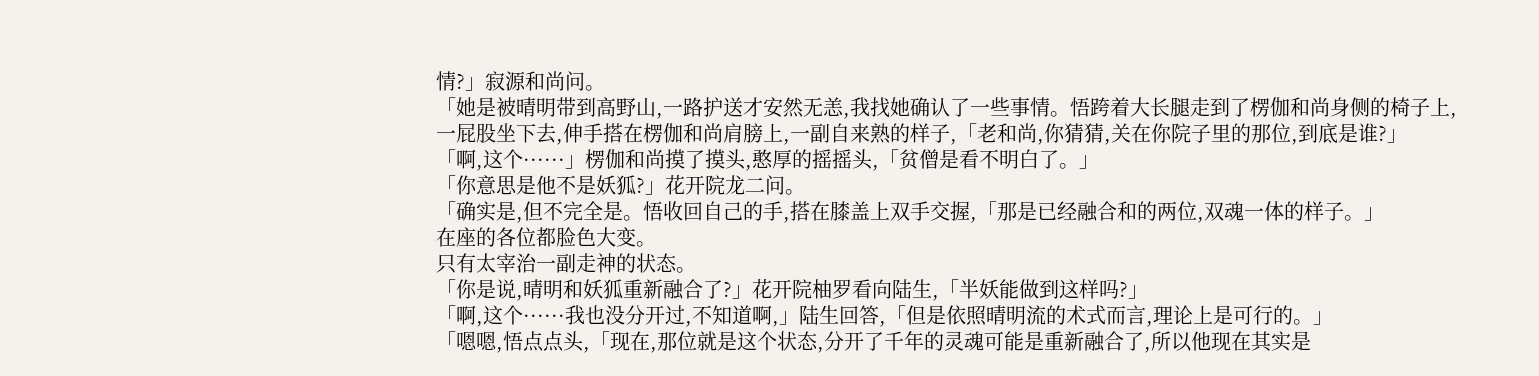情?」寂源和尚问。
「她是被晴明带到高野山,一路护送才安然无恙,我找她确认了一些事情。悟跨着大长腿走到了楞伽和尚身侧的椅子上,一屁股坐下去,伸手搭在楞伽和尚肩膀上,一副自来熟的样子,「老和尚,你猜猜,关在你院子里的那位,到底是谁?」
「啊,这个······」楞伽和尚摸了摸头,憨厚的摇摇头,「贫僧是看不明白了。」
「你意思是他不是妖狐?」花开院龙二问。
「确实是,但不完全是。悟收回自己的手,搭在膝盖上双手交握,「那是已经融合和的两位,双魂一体的样子。」
在座的各位都脸色大变。
只有太宰治一副走神的状态。
「你是说,晴明和妖狐重新融合了?」花开院柚罗看向陆生,「半妖能做到这样吗?」
「啊,这个······我也没分开过,不知道啊,」陆生回答,「但是依照晴明流的术式而言,理论上是可行的。」
「嗯嗯,悟点点头,「现在,那位就是这个状态,分开了千年的灵魂可能是重新融合了,所以他现在其实是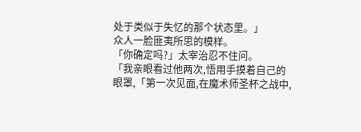处于类似于失忆的那个状态里。」
众人一脸匪夷所思的模样。
「你确定吗?」太宰治忍不住问。
「我亲眼看过他两次,悟用手摸着自己的眼罩,「第一次见面,在魔术师圣杯之战中,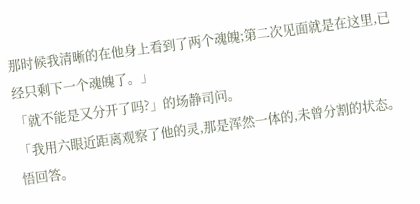那时候我清晰的在他身上看到了两个魂魄;第二次见面就是在这里,已经只剩下一个魂魄了。」
「就不能是又分开了吗?」的场静司问。
「我用六眼近距离观察了他的灵,那是浑然一体的,未曾分割的状态。悟回答。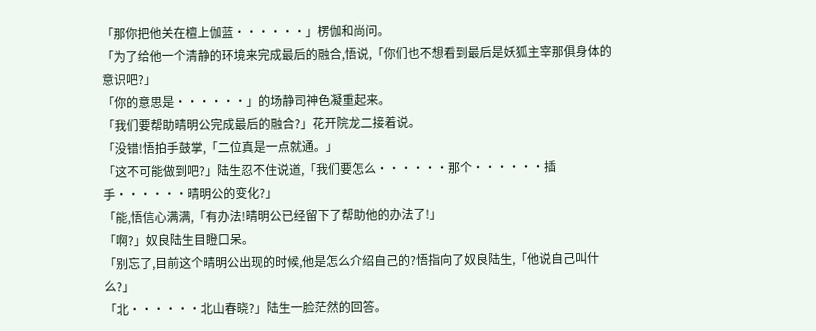「那你把他关在檀上伽蓝······」楞伽和尚问。
「为了给他一个清静的环境来完成最后的融合,悟说,「你们也不想看到最后是妖狐主宰那俱身体的意识吧?」
「你的意思是······」的场静司神色凝重起来。
「我们要帮助晴明公完成最后的融合?」花开院龙二接着说。
「没错!悟拍手鼓掌,「二位真是一点就通。」
「这不可能做到吧?」陆生忍不住说道,「我们要怎么······那个······插手······晴明公的变化?」
「能,悟信心满满,「有办法!晴明公已经留下了帮助他的办法了!」
「啊?」奴良陆生目瞪口呆。
「别忘了,目前这个晴明公出现的时候,他是怎么介绍自己的?悟指向了奴良陆生,「他说自己叫什么?」
「北······北山春晓?」陆生一脸茫然的回答。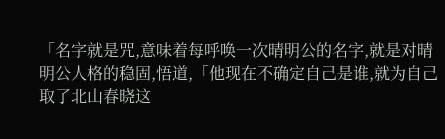「名字就是咒,意味着每呼唤一次晴明公的名字,就是对晴明公人格的稳固,悟道,「他现在不确定自己是谁,就为自己取了北山春晓这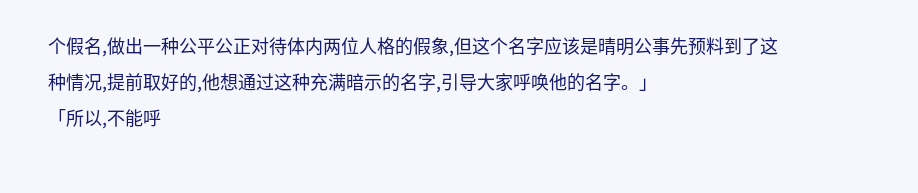个假名,做出一种公平公正对待体内两位人格的假象,但这个名字应该是晴明公事先预料到了这种情况,提前取好的,他想通过这种充满暗示的名字,引导大家呼唤他的名字。」
「所以,不能呼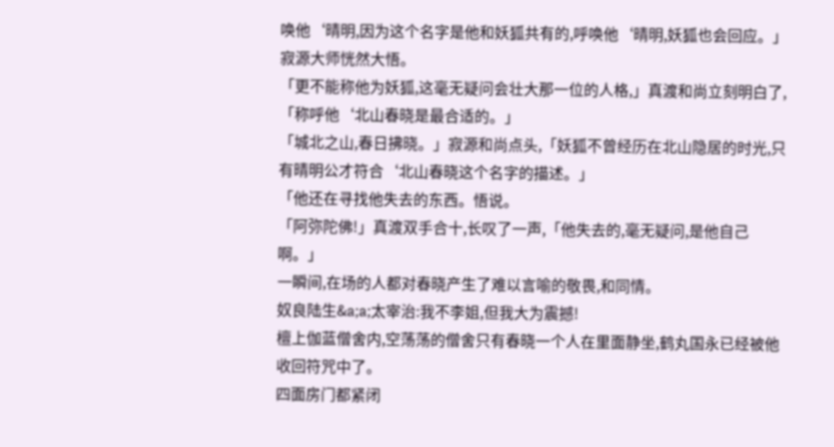唤他‘晴明,因为这个名字是他和妖狐共有的,呼唤他‘晴明,妖狐也会回应。」寂源大师恍然大悟。
「更不能称他为妖狐,这毫无疑问会壮大那一位的人格,」真渡和尚立刻明白了,「称呼他‘北山春晓是最合适的。」
「城北之山,春日拂晓。」寂源和尚点头,「妖狐不曾经历在北山隐居的时光,只有晴明公才符合‘北山春晓这个名字的描述。」
「他还在寻找他失去的东西。悟说。
「阿弥陀佛!」真渡双手合十,长叹了一声,「他失去的,毫无疑问,是他自己啊。」
一瞬间,在场的人都对春晓产生了难以言喻的敬畏,和同情。
奴良陆生&a;a;太宰治:我不李姐,但我大为震撼!
檀上伽蓝僧舍内,空荡荡的僧舍只有春晓一个人在里面静坐,鹤丸国永已经被他收回符咒中了。
四面房门都紧闭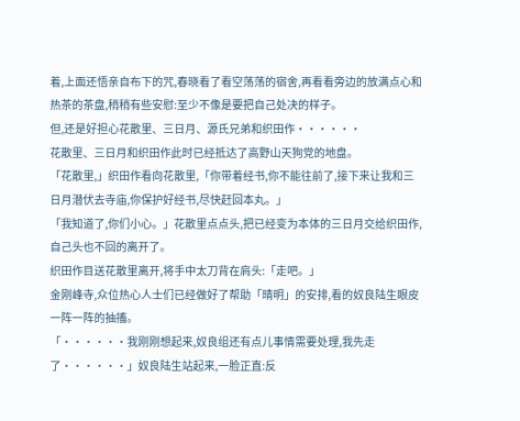着,上面还悟亲自布下的咒,春晓看了看空荡荡的宿舍,再看看旁边的放满点心和热茶的茶盘,稍稍有些安慰:至少不像是要把自己处决的样子。
但,还是好担心花散里、三日月、源氏兄弟和织田作······
花散里、三日月和织田作此时已经抵达了高野山天狗党的地盘。
「花散里,」织田作看向花散里,「你带着经书,你不能往前了,接下来让我和三日月潜伏去寺庙,你保护好经书,尽快赶回本丸。」
「我知道了,你们小心。」花散里点点头,把已经变为本体的三日月交给织田作,自己头也不回的离开了。
织田作目送花散里离开,将手中太刀背在肩头:「走吧。」
金刚峰寺,众位热心人士们已经做好了帮助「晴明」的安排,看的奴良陆生眼皮一阵一阵的抽搐。
「······我刚刚想起来,奴良组还有点儿事情需要处理,我先走了······」奴良陆生站起来,一脸正直:反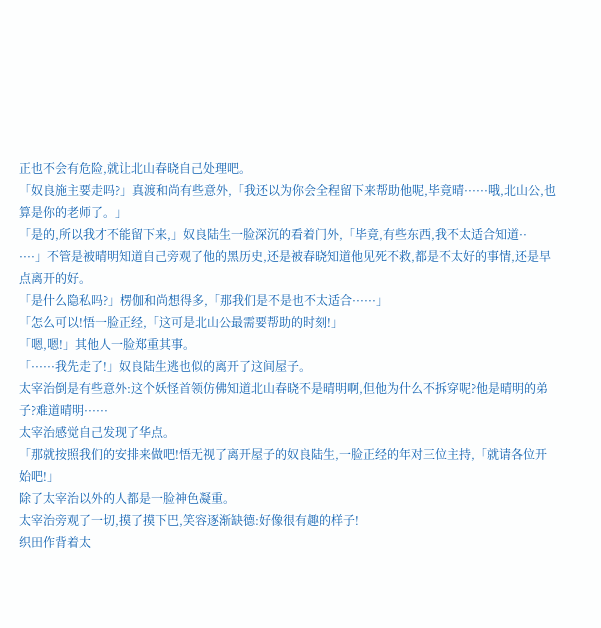正也不会有危险,就让北山春晓自己处理吧。
「奴良施主要走吗?」真渡和尚有些意外,「我还以为你会全程留下来帮助他呢,毕竟晴······哦,北山公,也算是你的老师了。」
「是的,所以我才不能留下来,」奴良陆生一脸深沉的看着门外,「毕竟,有些东西,我不太适合知道··
····」不管是被晴明知道自己旁观了他的黑历史,还是被春晓知道他见死不救,都是不太好的事情,还是早点离开的好。
「是什么隐私吗?」楞伽和尚想得多,「那我们是不是也不太适合······」
「怎么可以!悟一脸正经,「这可是北山公最需要帮助的时刻!」
「嗯,嗯!」其他人一脸郑重其事。
「······我先走了!」奴良陆生逃也似的离开了这间屋子。
太宰治倒是有些意外:这个妖怪首领仿佛知道北山春晓不是晴明啊,但他为什么不拆穿呢?他是晴明的弟子?难道晴明······
太宰治感觉自己发现了华点。
「那就按照我们的安排来做吧!悟无视了离开屋子的奴良陆生,一脸正经的年对三位主持,「就请各位开始吧!」
除了太宰治以外的人都是一脸神色凝重。
太宰治旁观了一切,摸了摸下巴,笑容逐渐缺德:好像很有趣的样子!
织田作背着太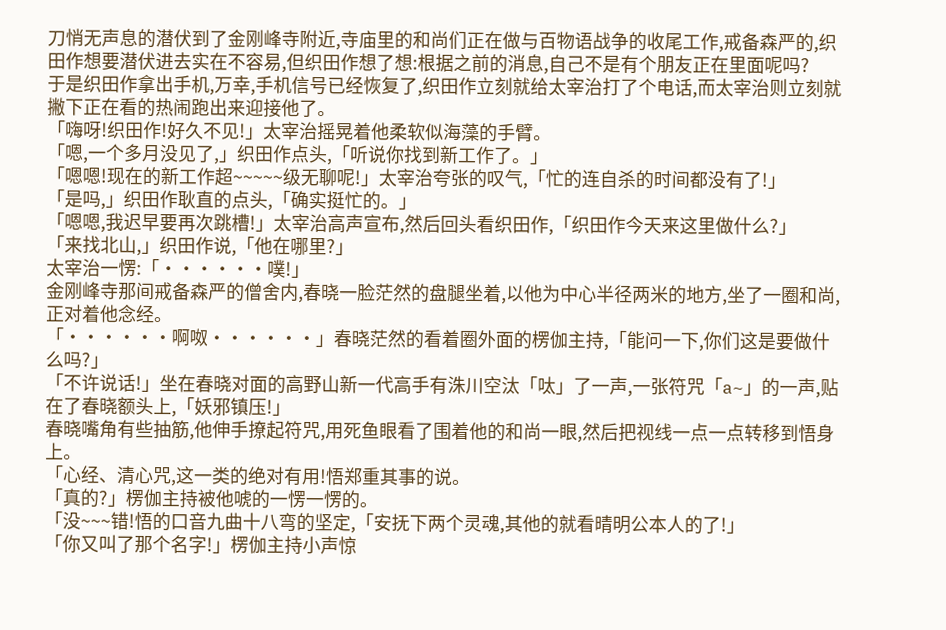刀悄无声息的潜伏到了金刚峰寺附近,寺庙里的和尚们正在做与百物语战争的收尾工作,戒备森严的,织田作想要潜伏进去实在不容易,但织田作想了想:根据之前的消息,自己不是有个朋友正在里面呢吗?
于是织田作拿出手机,万幸,手机信号已经恢复了,织田作立刻就给太宰治打了个电话,而太宰治则立刻就撇下正在看的热闹跑出来迎接他了。
「嗨呀!织田作!好久不见!」太宰治摇晃着他柔软似海藻的手臂。
「嗯,一个多月没见了,」织田作点头,「听说你找到新工作了。」
「嗯嗯!现在的新工作超~~~~~级无聊呢!」太宰治夸张的叹气,「忙的连自杀的时间都没有了!」
「是吗,」织田作耿直的点头,「确实挺忙的。」
「嗯嗯,我迟早要再次跳槽!」太宰治高声宣布,然后回头看织田作,「织田作今天来这里做什么?」
「来找北山,」织田作说,「他在哪里?」
太宰治一愣:「······噗!」
金刚峰寺那间戒备森严的僧舍内,春晓一脸茫然的盘腿坐着,以他为中心半径两米的地方,坐了一圈和尚,正对着他念经。
「······啊呶······」春晓茫然的看着圈外面的楞伽主持,「能问一下,你们这是要做什么吗?」
「不许说话!」坐在春晓对面的高野山新一代高手有洙川空汰「呔」了一声,一张符咒「a~」的一声,贴在了春晓额头上,「妖邪镇压!」
春晓嘴角有些抽筋,他伸手撩起符咒,用死鱼眼看了围着他的和尚一眼,然后把视线一点一点转移到悟身上。
「心经、清心咒,这一类的绝对有用!悟郑重其事的说。
「真的?」楞伽主持被他唬的一愣一愣的。
「没~~~错!悟的口音九曲十八弯的坚定,「安抚下两个灵魂,其他的就看晴明公本人的了!」
「你又叫了那个名字!」楞伽主持小声惊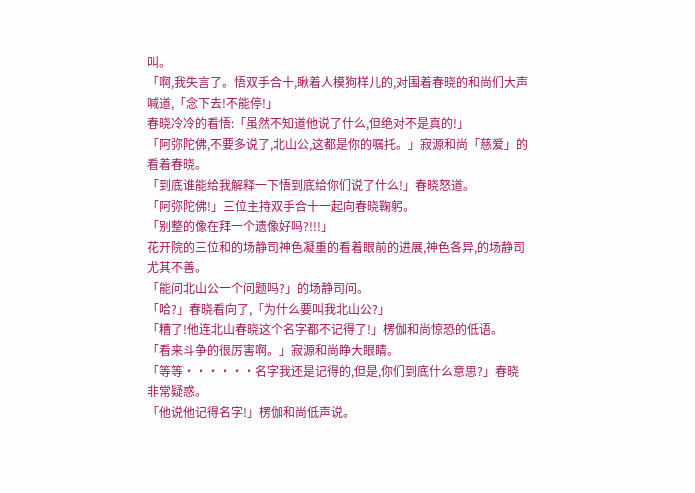叫。
「啊,我失言了。悟双手合十,瞅着人模狗样儿的,对围着春晓的和尚们大声喊道,「念下去!不能停!」
春晓冷冷的看悟:「虽然不知道他说了什么,但绝对不是真的!」
「阿弥陀佛,不要多说了,北山公,这都是你的嘱托。」寂源和尚「慈爱」的看着春晓。
「到底谁能给我解释一下悟到底给你们说了什么!」春晓怒道。
「阿弥陀佛!」三位主持双手合十一起向春晓鞠躬。
「别整的像在拜一个遗像好吗?!!!」
花开院的三位和的场静司神色凝重的看着眼前的进展,神色各异,的场静司尤其不善。
「能问北山公一个问题吗?」的场静司问。
「哈?」春晓看向了,「为什么要叫我北山公?」
「糟了!他连北山春晓这个名字都不记得了!」楞伽和尚惊恐的低语。
「看来斗争的很厉害啊。」寂源和尚睁大眼睛。
「等等······名字我还是记得的,但是,你们到底什么意思?」春晓非常疑惑。
「他说他记得名字!」楞伽和尚低声说。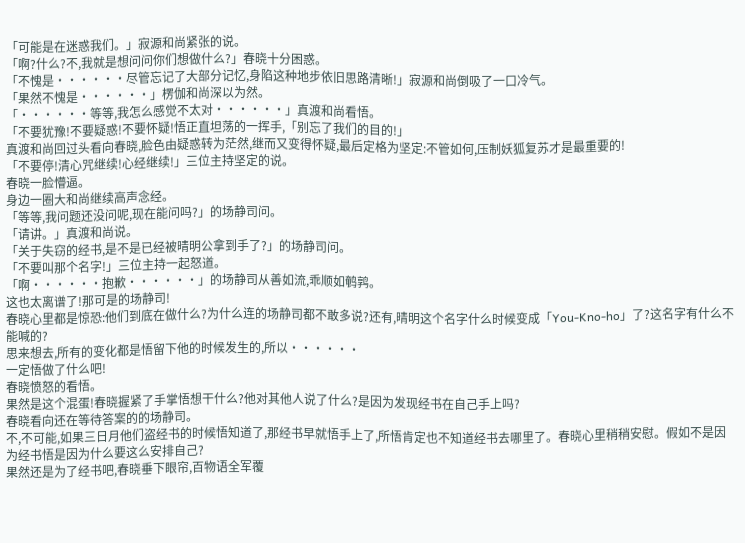「可能是在迷惑我们。」寂源和尚紧张的说。
「啊?什么?不,我就是想问问你们想做什么?」春晓十分困惑。
「不愧是······尽管忘记了大部分记忆,身陷这种地步依旧思路清晰!」寂源和尚倒吸了一口冷气。
「果然不愧是······」楞伽和尚深以为然。
「······等等,我怎么感觉不太对······」真渡和尚看悟。
「不要犹豫!不要疑惑!不要怀疑!悟正直坦荡的一挥手,「别忘了我们的目的!」
真渡和尚回过头看向春晓,脸色由疑惑转为茫然,继而又变得怀疑,最后定格为坚定:不管如何,压制妖狐复苏才是最重要的!
「不要停!清心咒继续!心经继续!」三位主持坚定的说。
春晓一脸懵逼。
身边一圈大和尚继续高声念经。
「等等,我问题还没问呢,现在能问吗?」的场静司问。
「请讲。」真渡和尚说。
「关于失窃的经书,是不是已经被晴明公拿到手了?」的场静司问。
「不要叫那个名字!」三位主持一起怒道。
「啊······抱歉······」的场静司从善如流,乖顺如鹌鹑。
这也太离谱了!那可是的场静司!
春晓心里都是惊恐:他们到底在做什么?为什么连的场静司都不敢多说?还有,晴明这个名字什么时候变成「You-Kno-ho」了?这名字有什么不能喊的?
思来想去,所有的变化都是悟留下他的时候发生的,所以······
一定悟做了什么吧!
春晓愤怒的看悟。
果然是这个混蛋!春晓握紧了手掌悟想干什么?他对其他人说了什么?是因为发现经书在自己手上吗?
春晓看向还在等待答案的的场静司。
不,不可能,如果三日月他们盗经书的时候悟知道了,那经书早就悟手上了,所悟肯定也不知道经书去哪里了。春晓心里稍稍安慰。假如不是因为经书悟是因为什么要这么安排自己?
果然还是为了经书吧,春晓垂下眼帘,百物语全军覆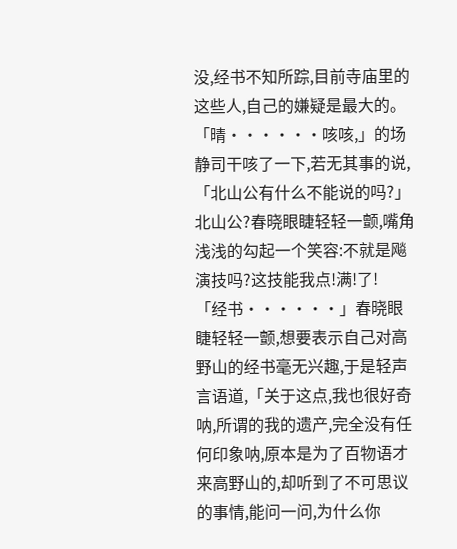没,经书不知所踪,目前寺庙里的这些人,自己的嫌疑是最大的。
「晴······咳咳,」的场静司干咳了一下,若无其事的说,「北山公有什么不能说的吗?」
北山公?春晓眼睫轻轻一颤,嘴角浅浅的勾起一个笑容:不就是飚演技吗?这技能我点!满!了!
「经书······」春晓眼睫轻轻一颤,想要表示自己对高野山的经书毫无兴趣,于是轻声言语道,「关于这点,我也很好奇呐,所谓的我的遗产,完全没有任何印象呐,原本是为了百物语才来高野山的,却听到了不可思议的事情,能问一问,为什么你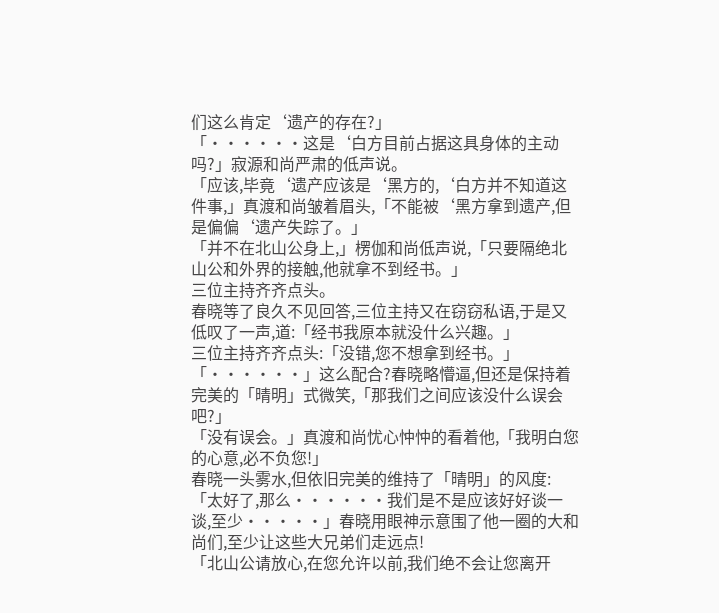们这么肯定‘遗产的存在?」
「······这是‘白方目前占据这具身体的主动吗?」寂源和尚严肃的低声说。
「应该,毕竟‘遗产应该是‘黑方的,‘白方并不知道这件事,」真渡和尚皱着眉头,「不能被‘黑方拿到遗产,但是偏偏‘遗产失踪了。」
「并不在北山公身上,」楞伽和尚低声说,「只要隔绝北山公和外界的接触,他就拿不到经书。」
三位主持齐齐点头。
春晓等了良久不见回答,三位主持又在窃窃私语,于是又低叹了一声,道:「经书我原本就没什么兴趣。」
三位主持齐齐点头:「没错,您不想拿到经书。」
「······」这么配合?春晓略懵逼,但还是保持着完美的「晴明」式微笑,「那我们之间应该没什么误会吧?」
「没有误会。」真渡和尚忧心忡忡的看着他,「我明白您的心意,必不负您!」
春晓一头雾水,但依旧完美的维持了「晴明」的风度:「太好了,那么······我们是不是应该好好谈一谈,至少·····」春晓用眼神示意围了他一圈的大和尚们,至少让这些大兄弟们走远点!
「北山公请放心,在您允许以前,我们绝不会让您离开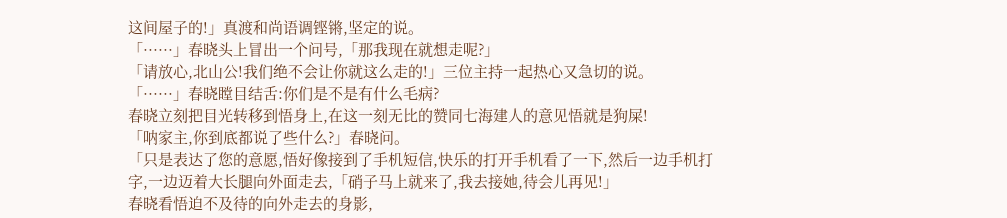这间屋子的!」真渡和尚语调铿锵,坚定的说。
「······」春晓头上冒出一个问号,「那我现在就想走呢?」
「请放心,北山公!我们绝不会让你就这么走的!」三位主持一起热心又急切的说。
「······」春晓瞠目结舌:你们是不是有什么毛病?
春晓立刻把目光转移到悟身上,在这一刻无比的赞同七海建人的意见悟就是狗屎!
「呐家主,你到底都说了些什么?」春晓问。
「只是表达了您的意愿,悟好像接到了手机短信,快乐的打开手机看了一下,然后一边手机打字,一边迈着大长腿向外面走去,「硝子马上就来了,我去接她,待会儿再见!」
春晓看悟迫不及待的向外走去的身影,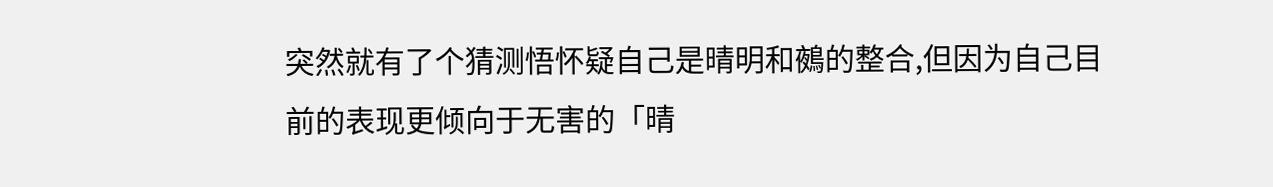突然就有了个猜测悟怀疑自己是晴明和鵺的整合,但因为自己目前的表现更倾向于无害的「晴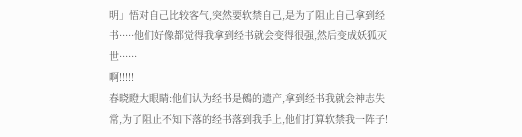明」悟对自己比较客气,突然要软禁自己,是为了阻止自己拿到经书·····他们好像都觉得我拿到经书就会变得很强,然后变成妖狐灭世······
啊!!!!!
春晓瞪大眼睛:他们认为经书是鵺的遗产,拿到经书我就会神志失常,为了阻止不知下落的经书落到我手上,他们打算软禁我一阵子!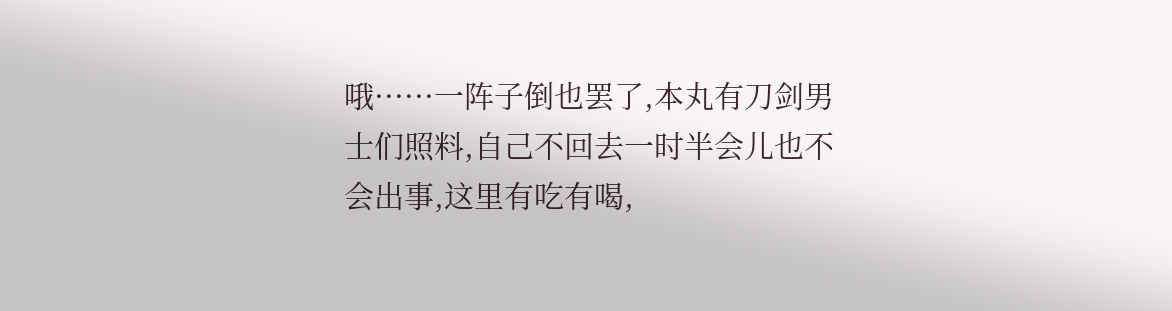哦······一阵子倒也罢了,本丸有刀剑男士们照料,自己不回去一时半会儿也不会出事,这里有吃有喝,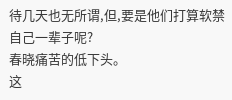待几天也无所谓,但,要是他们打算软禁自己一辈子呢?
春晓痛苦的低下头。
这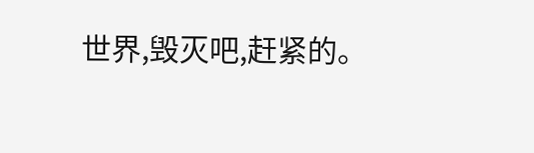世界,毁灭吧,赶紧的。